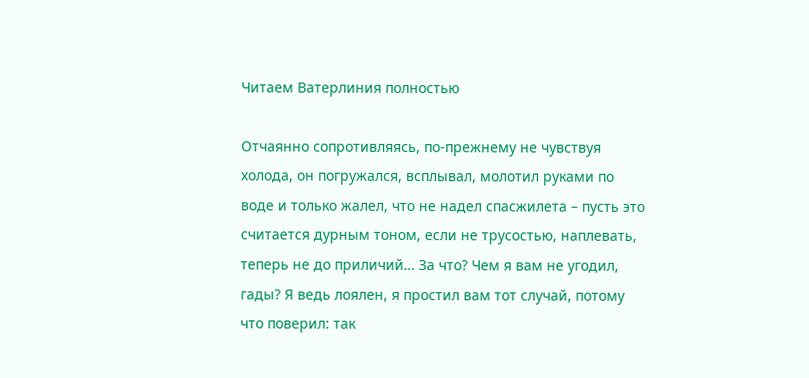Читаем Ватерлиния полностью

Отчаянно сопротивляясь, по-прежнему не чувствуя холода, он погружался, всплывал, молотил руками по воде и только жалел, что не надел спасжилета – пусть это считается дурным тоном, если не трусостью, наплевать, теперь не до приличий… За что? Чем я вам не угодил, гады? Я ведь лоялен, я простил вам тот случай, потому что поверил: так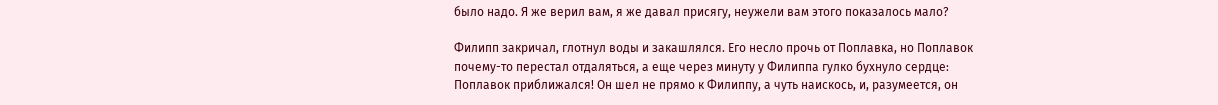было надо. Я же верил вам, я же давал присягу, неужели вам этого показалось мало?

Филипп закричал, глотнул воды и закашлялся. Его несло прочь от Поплавка, но Поплавок почему-то перестал отдаляться, а еще через минуту у Филиппа гулко бухнуло сердце: Поплавок приближался! Он шел не прямо к Филиппу, а чуть наискось, и, разумеется, он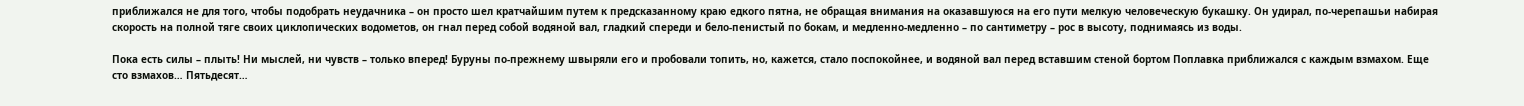приближался не для того, чтобы подобрать неудачника – он просто шел кратчайшим путем к предсказанному краю едкого пятна, не обращая внимания на оказавшуюся на его пути мелкую человеческую букашку. Он удирал, по-черепашьи набирая скорость на полной тяге своих циклопических водометов, он гнал перед собой водяной вал, гладкий спереди и бело-пенистый по бокам, и медленно-медленно – по сантиметру – рос в высоту, поднимаясь из воды.

Пока есть силы – плыть! Ни мыслей, ни чувств – только вперед! Буруны по-прежнему швыряли его и пробовали топить, но, кажется, стало поспокойнее, и водяной вал перед вставшим стеной бортом Поплавка приближался с каждым взмахом. Еще сто взмахов… Пятьдесят…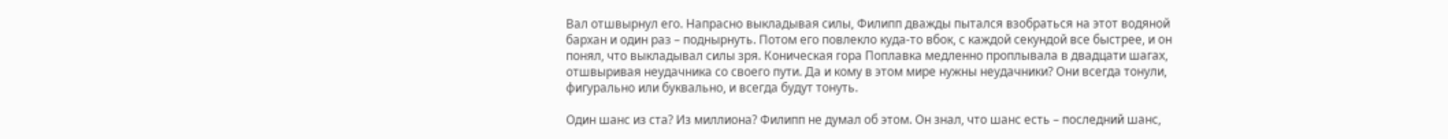Вал отшвырнул его. Напрасно выкладывая силы, Филипп дважды пытался взобраться на этот водяной бархан и один раз – поднырнуть. Потом его повлекло куда-то вбок, с каждой секундой все быстрее, и он понял, что выкладывал силы зря. Коническая гора Поплавка медленно проплывала в двадцати шагах, отшвыривая неудачника со своего пути. Да и кому в этом мире нужны неудачники? Они всегда тонули, фигурально или буквально, и всегда будут тонуть.

Один шанс из ста? Из миллиона? Филипп не думал об этом. Он знал, что шанс есть – последний шанс,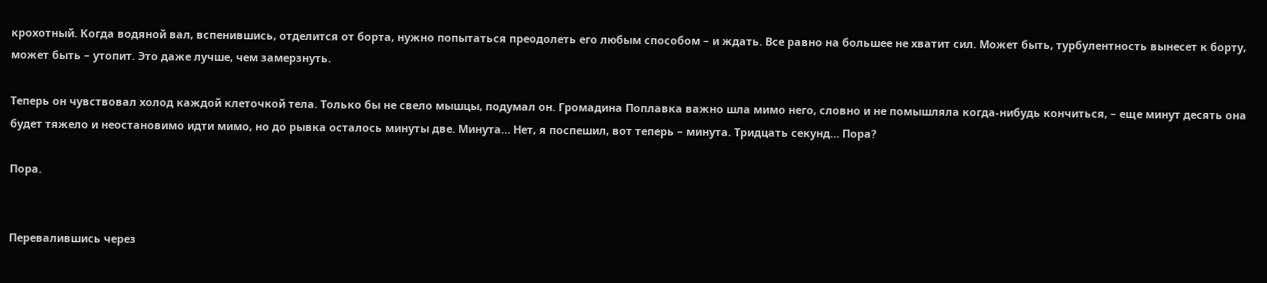крохотный. Когда водяной вал, вспенившись, отделится от борта, нужно попытаться преодолеть его любым способом – и ждать. Все равно на большее не хватит сил. Может быть, турбулентность вынесет к борту, может быть – утопит. Это даже лучше, чем замерзнуть.

Теперь он чувствовал холод каждой клеточкой тела. Только бы не свело мышцы, подумал он. Громадина Поплавка важно шла мимо него, словно и не помышляла когда-нибудь кончиться, – еще минут десять она будет тяжело и неостановимо идти мимо, но до рывка осталось минуты две. Минута… Нет, я поспешил, вот теперь – минута. Тридцать секунд… Пора?

Пора.


Перевалившись через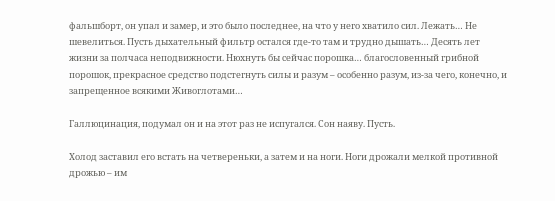фальшборт, он упал и замер, и это было последнее, на что у него хватило сил. Лежать… Не шевелиться. Пусть дыхательный фильтр остался где-то там и трудно дышать… Десять лет жизни за полчаса неподвижности. Нюхнуть бы сейчас порошка… благословенный грибной порошок, прекрасное средство подстегнуть силы и разум – особенно разум, из-за чего, конечно, и запрещенное всякими Живоглотами…

Галлюцинация, подумал он и на этот раз не испугался. Сон наяву. Пусть.

Холод заставил его встать на четвереньки, а затем и на ноги. Ноги дрожали мелкой противной дрожью – им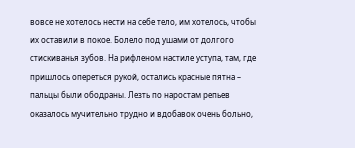вовсе не хотелось нести на себе тело, им хотелось, чтобы их оставили в покое. Болело под ушами от долгого стискиванья зубов. На рифленом настиле уступа, там, где пришлось опереться рукой, остались красные пятна – пальцы были ободраны. Лезть по наростам репьев оказалось мучительно трудно и вдобавок очень больно,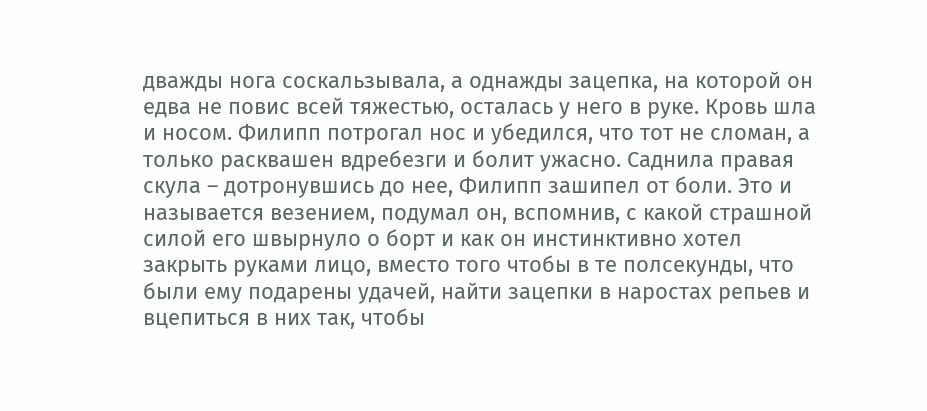дважды нога соскальзывала, а однажды зацепка, на которой он едва не повис всей тяжестью, осталась у него в руке. Кровь шла и носом. Филипп потрогал нос и убедился, что тот не сломан, а только расквашен вдребезги и болит ужасно. Саднила правая скула – дотронувшись до нее, Филипп зашипел от боли. Это и называется везением, подумал он, вспомнив, с какой страшной силой его швырнуло о борт и как он инстинктивно хотел закрыть руками лицо, вместо того чтобы в те полсекунды, что были ему подарены удачей, найти зацепки в наростах репьев и вцепиться в них так, чтобы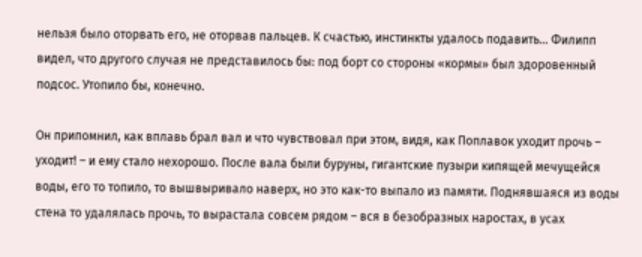нельзя было оторвать его, не оторвав пальцев. К счастью, инстинкты удалось подавить… Филипп видел, что другого случая не представилось бы: под борт со стороны «кормы» был здоровенный подсос. Утопило бы, конечно.

Он припомнил, как вплавь брал вал и что чувствовал при этом, видя, как Поплавок уходит прочь – уходит! – и ему стало нехорошо. После вала были буруны, гигантские пузыри кипящей мечущейся воды, его то топило, то вышвыривало наверх, но это как-то выпало из памяти. Поднявшаяся из воды стена то удалялась прочь, то вырастала совсем рядом – вся в безобразных наростах, в усах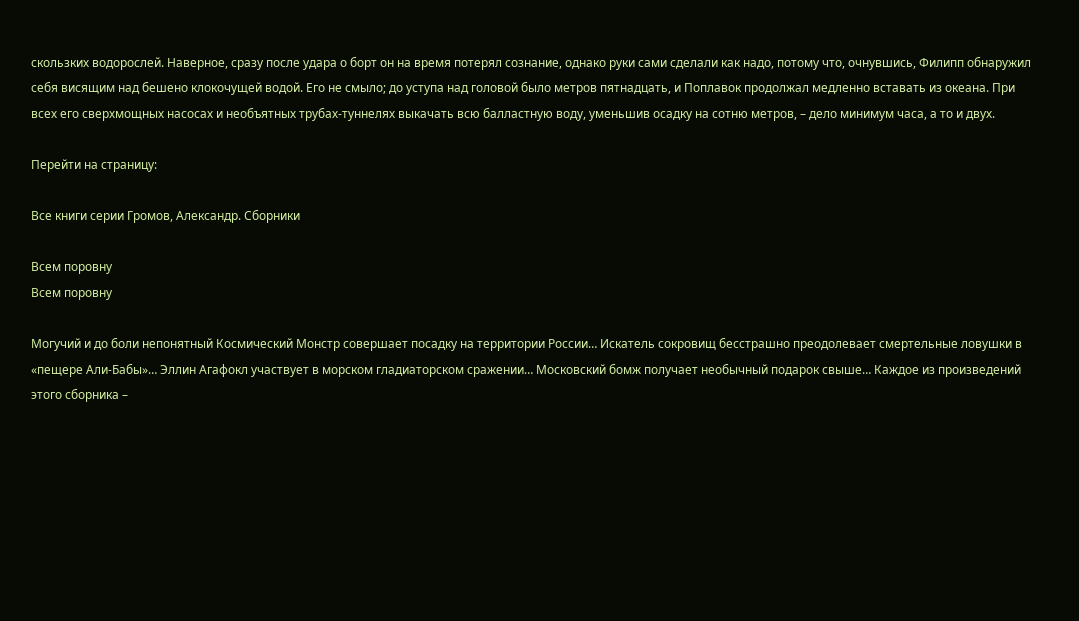скользких водорослей. Наверное, сразу после удара о борт он на время потерял сознание, однако руки сами сделали как надо, потому что, очнувшись, Филипп обнаружил себя висящим над бешено клокочущей водой. Его не смыло; до уступа над головой было метров пятнадцать, и Поплавок продолжал медленно вставать из океана. При всех его сверхмощных насосах и необъятных трубах-туннелях выкачать всю балластную воду, уменьшив осадку на сотню метров, – дело минимум часа, а то и двух.

Перейти на страницу:

Все книги серии Громов, Александр. Сборники

Всем поровну
Всем поровну

Могучий и до боли непонятный Космический Монстр совершает посадку на территории России… Искатель сокровищ бесстрашно преодолевает смертельные ловушки в «пещере Али-Бабы»… Эллин Агафокл участвует в морском гладиаторском сражении… Московский бомж получает необычный подарок свыше… Каждое из произведений этого сборника –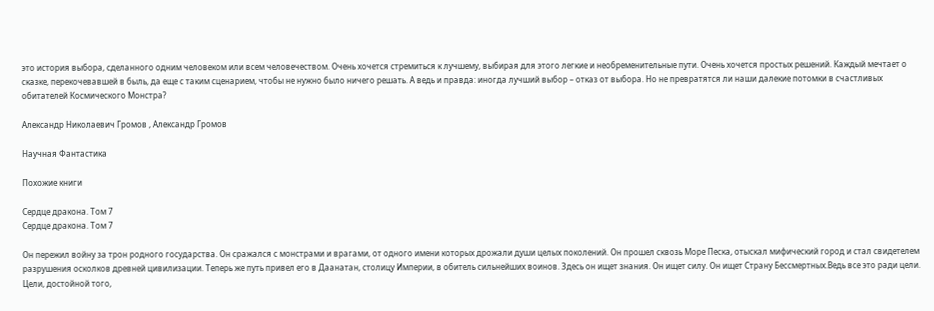это история выбора, сделанного одним человеком или всем человечеством. Очень хочется стремиться к лучшему, выбирая для этого легкие и необременительные пути. Очень хочется простых решений. Каждый мечтает о сказке, перекочевавшей в быль, да еще с таким сценарием, чтобы не нужно было ничего решать. А ведь и правда: иногда лучший выбор – отказ от выбора. Но не превратятся ли наши далекие потомки в счастливых обитателей Космического Монстра?

Александр Николаевич Громов , Александр Громов

Научная Фантастика

Похожие книги

Сердце дракона. Том 7
Сердце дракона. Том 7

Он пережил войну за трон родного государства. Он сражался с монстрами и врагами, от одного имени которых дрожали души целых поколений. Он прошел сквозь Море Песка, отыскал мифический город и стал свидетелем разрушения осколков древней цивилизации. Теперь же путь привел его в Даанатан, столицу Империи, в обитель сильнейших воинов. Здесь он ищет знания. Он ищет силу. Он ищет Страну Бессмертных.Ведь все это ради цели. Цели, достойной того,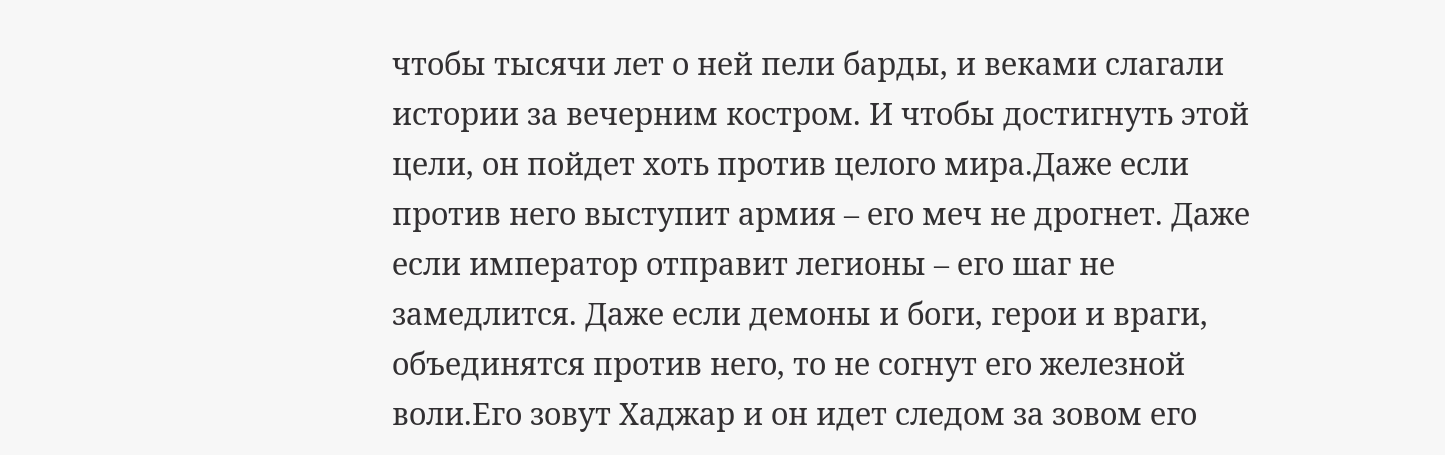чтобы тысячи лет о ней пели барды, и веками слагали истории за вечерним костром. И чтобы достигнуть этой цели, он пойдет хоть против целого мира.Даже если против него выступит армия – его меч не дрогнет. Даже если император отправит легионы – его шаг не замедлится. Даже если демоны и боги, герои и враги, объединятся против него, то не согнут его железной воли.Его зовут Хаджар и он идет следом за зовом его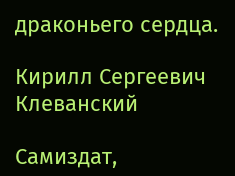драконьего сердца.

Кирилл Сергеевич Клеванский

Самиздат,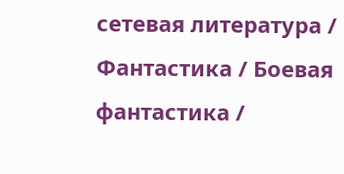сетевая литература / Фантастика / Боевая фантастика /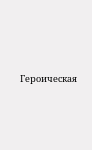Героическая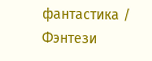фантастика / Фэнтези